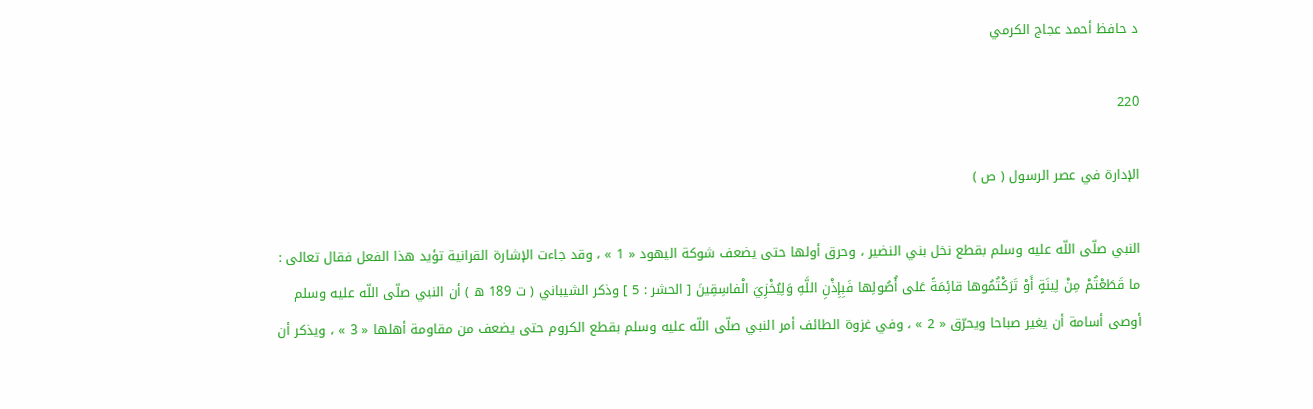د حافظ أحمد عجاج الكرمي

220

الإدارة في عصر الرسول ( ص )

النبي صلّى اللّه عليه وسلم بقطع نخل بني النضير ، وحرق أولها حتى يضعف شوكة اليهود « 1 » ، وقد جاءت الإشارة القرانية تؤيد هذا الفعل فقال تعالى : ما قَطَعْتُمْ مِنْ لِينَةٍ أَوْ تَرَكْتُمُوها قائِمَةً عَلى أُصُولِها فَبِإِذْنِ اللَّهِ وَلِيُخْزِيَ الْفاسِقِينَ [ الحشر : 5 ] وذكر الشيباني ( ت 189 ه ) أن النبي صلّى اللّه عليه وسلم أوصى أسامة أن يغير صباحا ويحرّق « 2 » ، وفي غزوة الطائف أمر النبي صلّى اللّه عليه وسلم بقطع الكروم حتى يضعف من مقاومة أهلها « 3 » ، ويذكر أن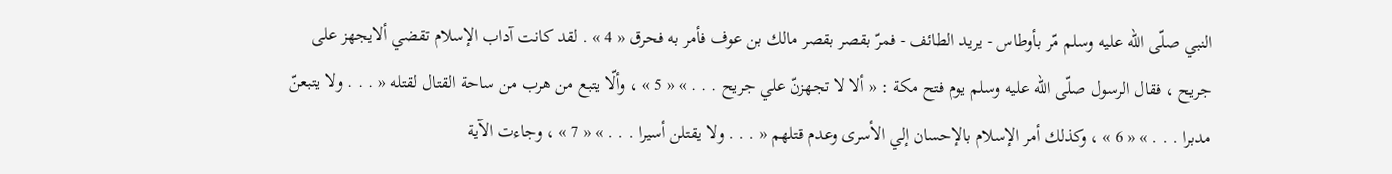النبي صلّى اللّه عليه وسلم مّر بأوطاس - يريد الطائف - فمرّ بقصر بقصر مالك بن عوف فأمر به فحرق « 4 » . لقد كانت آداب الإسلام تقضي ألايجهز على جريح ، فقال الرسول صلّى اللّه عليه وسلم يوم فتح مكة : « ألا لا تجهزنّ علي جريح . . . » « 5 » ، وألّا يتبع من هرب من ساحة القتال لقتله « . . . ولا يتبعنّ مدبرا . . . » « 6 » ، وكذلك أمر الإسلام بالإحسان إلي الأسرى وعدم قتلهم « . . . ولا يقتلن أسيرا . . . » « 7 » ، وجاءت الآية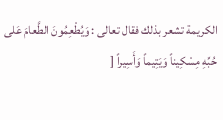الكريمة تشعر بذلك فقال تعالى : وَيُطْعِمُونَ الطَّعامَ عَلى حُبِّهِ مِسْكِيناً وَيَتِيماً وَأَسِيراً [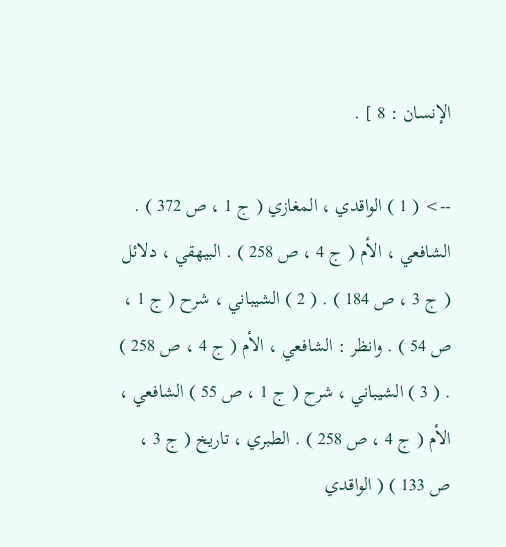الإنسان : 8 ] .

--> ( 1 ) الواقدي ، المغازي ( ج 1 ، ص 372 ) . الشافعي ، الأم ( ج 4 ، ص 258 ) . البيهقي ، دلائل ( ج 3 ، ص 184 ) . ( 2 ) الشيباني ، شرح ( ج 1 ، ص 54 ) . وانظر : الشافعي ، الأم ( ج 4 ، ص 258 ) . ( 3 ) الشيباني ، شرح ( ج 1 ، ص 55 ) الشافعي ، الأم ( ج 4 ، ص 258 ) . الطبري ، تاريخ ( ج 3 ، ص 133 ) ( الواقدي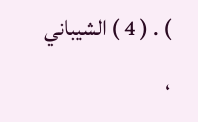) . ( 4 ) الشيباني ،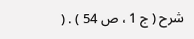شرح ( ج 1 ، ص 54 ) . (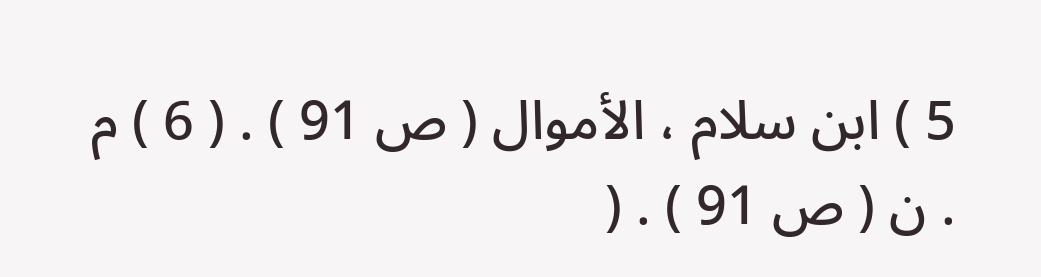5 ) ابن سلام ، الأموال ( ص 91 ) . ( 6 ) م . ن ( ص 91 ) . (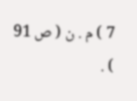7 ) م . ن ( ص 91 ) .